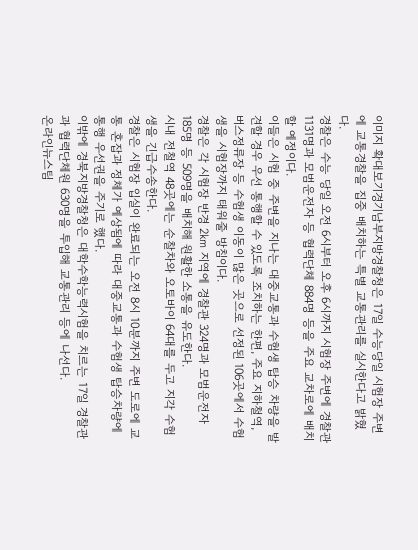이미지 확대보기경기남부지방경찰청은 17일 수능당일 시험장 주변에 교통경찰을 집중 배치하는 특별 교통관리를 실시한다고 밝혔다.
경찰은 수능 당일 오전 6시부터 오후 6시까지 시험장 주변에 경찰관 1131명과 모범운전자 등 협력단체 884명 등을 주요 교차로에 배치할 예정이다.
이들은 시험 중 주변을 지나는 대중교통과 수험생 탑승 차량을 발견할 경우 우선 통행할 수 있도록 조치하는 한편, 주요 지하철역, 버스정류장 등 수험생 이동이 많은 곳으로 선정된 106곳에서 수험생을 시험장까지 태워줄 방침이다.
경찰은 각 시험장 반경 2㎞ 지역에 경찰관 324명과 모범운전자 185명 등 509명을 배치해 원활한 소통을 유도한다.
시내 전철역 48곳에는 순찰차와 오토바이 64대를 두고 지각 수험생을 긴급수송한다.
경찰은 시험장 입실이 완료되는 오전 8시 10분까지 주변 도로에 교통 혼잡과 정체가 예상됨에 따라 대중교통과 수험생 탑승차량에 통행 우선권을 주기로 했다.
이밖에 경북지방경찰청은 대학수학능력시험을 치르는 17일 경찰관과 협력단체원 630명을 투입해 교통관리 등에 나선다.
온라인뉴스팀